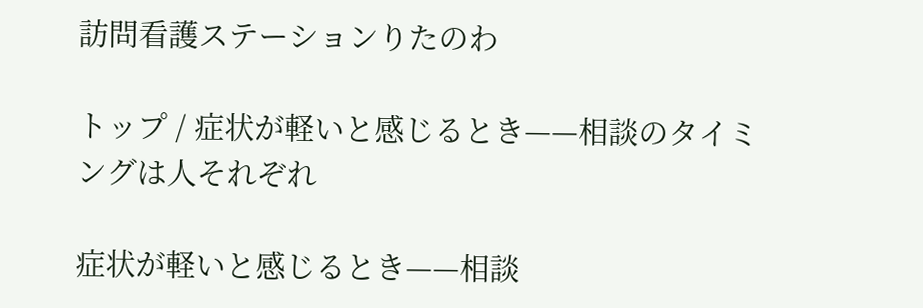訪問看護ステーションりたのわ

トップ / 症状が軽いと感じるとき——相談のタイミングは人それぞれ

症状が軽いと感じるとき——相談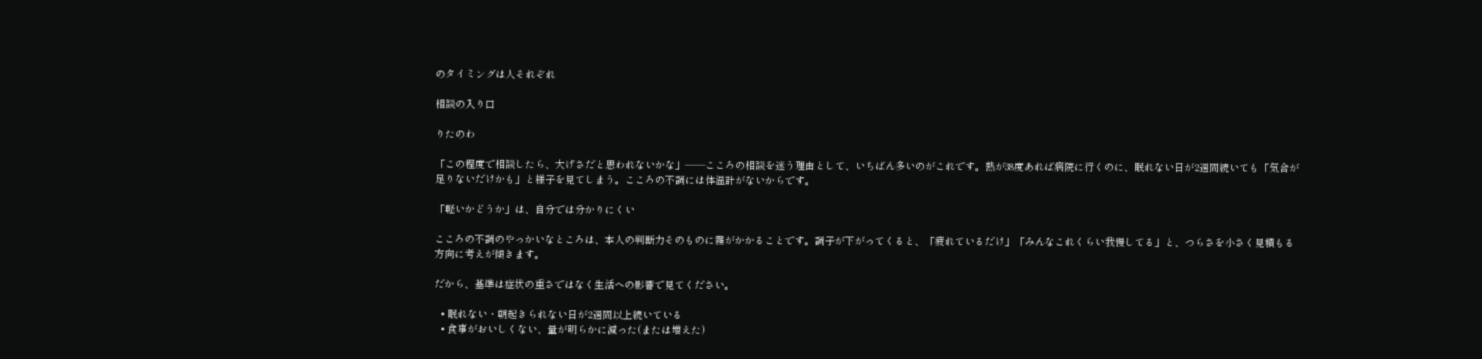のタイミングは人それぞれ

相談の入り口

りたのわ

「この程度で相談したら、大げさだと思われないかな」——こころの相談を迷う理由として、いちばん多いのがこれです。熱が38度あれば病院に行くのに、眠れない日が2週間続いても「気合が足りないだけかも」と様子を見てしまう。こころの不調には体温計がないからです。

「軽いかどうか」は、自分では分かりにくい

こころの不調のやっかいなところは、本人の判断力そのものに霧がかかることです。調子が下がってくると、「疲れているだけ」「みんなこれくらい我慢してる」と、つらさを小さく見積もる方向に考えが傾きます。

だから、基準は症状の重さではなく生活への影響で見てください。

  • 眠れない・朝起きられない日が2週間以上続いている
  • 食事がおいしくない、量が明らかに減った(または増えた)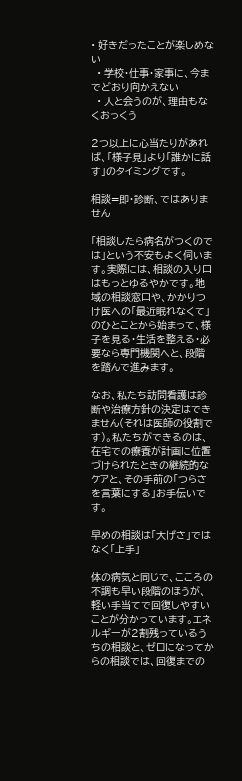• 好きだったことが楽しめない
  • 学校・仕事・家事に、今までどおり向かえない
  • 人と会うのが、理由もなくおっくう

2つ以上に心当たりがあれば、「様子見」より「誰かに話す」のタイミングです。

相談=即・診断、ではありません

「相談したら病名がつくのでは」という不安もよく伺います。実際には、相談の入り口はもっとゆるやかです。地域の相談窓口や、かかりつけ医への「最近眠れなくて」のひとことから始まって、様子を見る・生活を整える・必要なら専門機関へと、段階を踏んで進みます。

なお、私たち訪問看護は診断や治療方針の決定はできません(それは医師の役割です)。私たちができるのは、在宅での療養が計画に位置づけられたときの継続的なケアと、その手前の「つらさを言葉にする」お手伝いです。

早めの相談は「大げさ」ではなく「上手」

体の病気と同じで、こころの不調も早い段階のほうが、軽い手当てで回復しやすいことが分かっています。エネルギーが2割残っているうちの相談と、ゼロになってからの相談では、回復までの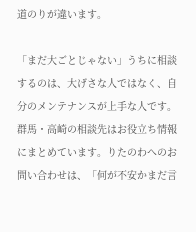道のりが違います。

「まだ大ごとじゃない」うちに相談するのは、大げさな人ではなく、自分のメンテナンスが上手な人です。群馬・高崎の相談先はお役立ち情報にまとめています。りたのわへのお問い合わせは、「何が不安かまだ言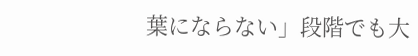葉にならない」段階でも大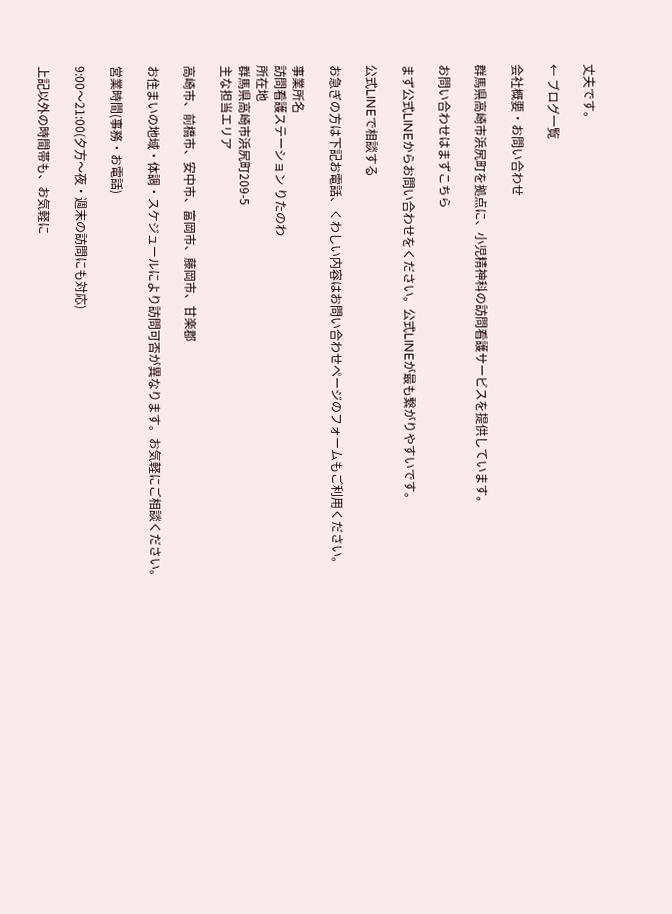丈夫です。

← ブログ一覧

会社概要・お問い合わせ

群馬県高崎市浜尻町を拠点に、小児精神科の訪問看護サービスを提供しています。

お問い合わせはまずこちら

まず公式LINEからお問い合わせをください。公式LINEが最も繋がりやすいです。

公式LINEで相談する

お急ぎの方は下記お電話、くわしい内容はお問い合わせページのフォームもご利用ください。

事業所名
訪問看護ステーション りたのわ
所在地
群馬県高崎市浜尻町209-5
主な担当エリア

高崎市、前橋市、安中市、富岡市、藤岡市、甘楽郡

お住まいの地域・体調・スケジュールにより訪問可否が異なります。お気軽にご相談ください。

営業時間(事務・お電話)

9:00〜21:00(夕方〜夜・週末の訪問にも対応)

上記以外の時間帯も、お気軽に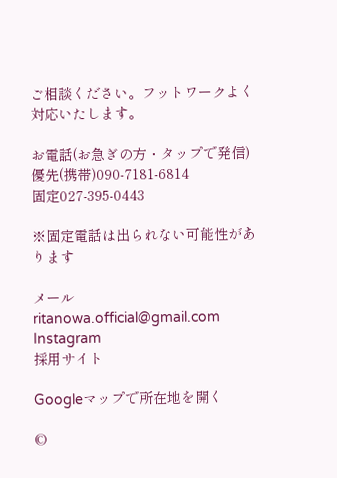ご相談ください。フットワークよく対応いたします。

お電話(お急ぎの方・タップで発信)
優先(携帯)090-7181-6814
固定027-395-0443

※固定電話は出られない可能性があります

メール
ritanowa.official@gmail.com
Instagram
採用サイト

Googleマップで所在地を開く

©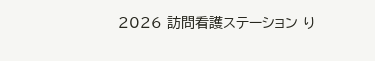2026 訪問看護ステーション り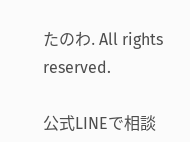たのわ. All rights reserved.

公式LINEで相談